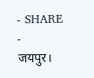- SHARE
-
जयपुर।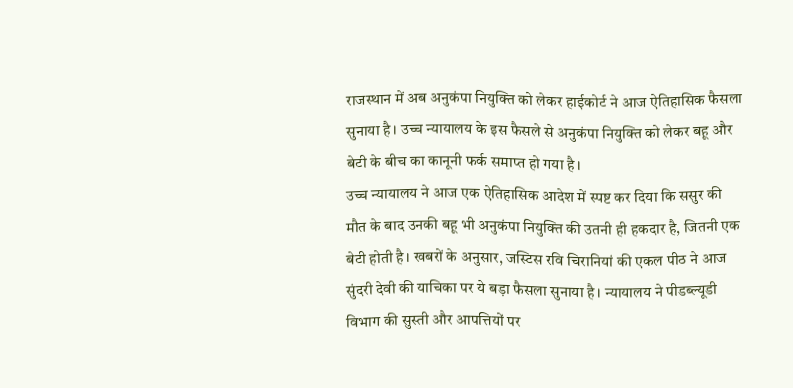राजस्थान में अब अनुकंपा नियुक्ति को लेकर हाईकोर्ट ने आज ऐतिहासिक फैसला सुनाया है। उच्च न्यायालय के इस फैसले से अनुकंपा नियुक्ति को लेकर बहू और बेटी के बीच का कानूनी फर्क समाप्त हो गया है।
उच्च न्यायालय ने आज एक ऐतिहासिक आदेश में स्पष्ट कर दिया कि ससुर की मौत के बाद उनकी बहू भी अनुकंपा नियुक्ति की उतनी ही हकदार है, जितनी एक बेटी होती है। खबरों के अनुसार, जस्टिस रवि चिरानियां की एकल पीठ ने आज सुंदरी देवी की याचिका पर ये बड़ा फैसला सुनाया है। न्यायालय ने पीडब्ल्यूडी विभाग की सुस्ती और आपत्तियों पर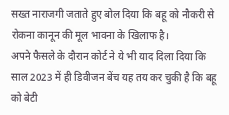सख्त नाराजगी जताते हुए बोल दिया कि बहू को नौकरी से रोकना कानून की मूल भावना के खिलाफ है।
अपने फैसले के दौरान कोर्ट ने ये भी याद दिला दिया कि साल 2023 में ही डिवीजन बेंच यह तय कर चुकी है कि बहू को बेटी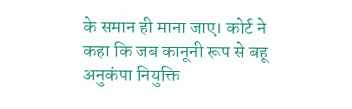के समान ही माना जाए। कोर्ट ने कहा कि जब कानूनी रूप से बहू अनुकंपा नियुक्ति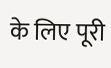के लिए पूरी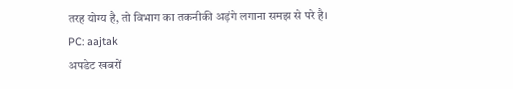तरह योग्य है, तो विभाग का तकनीकी अड़ंगे लगाना समझ से परे है।
PC: aajtak
अपडेट खबरों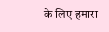के लिए हमारा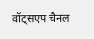वॉट्सएप चैनल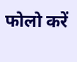फोलो करें